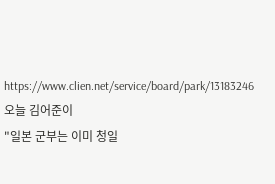https://www.clien.net/service/board/park/13183246
오늘 김어준이
"일본 군부는 이미 청일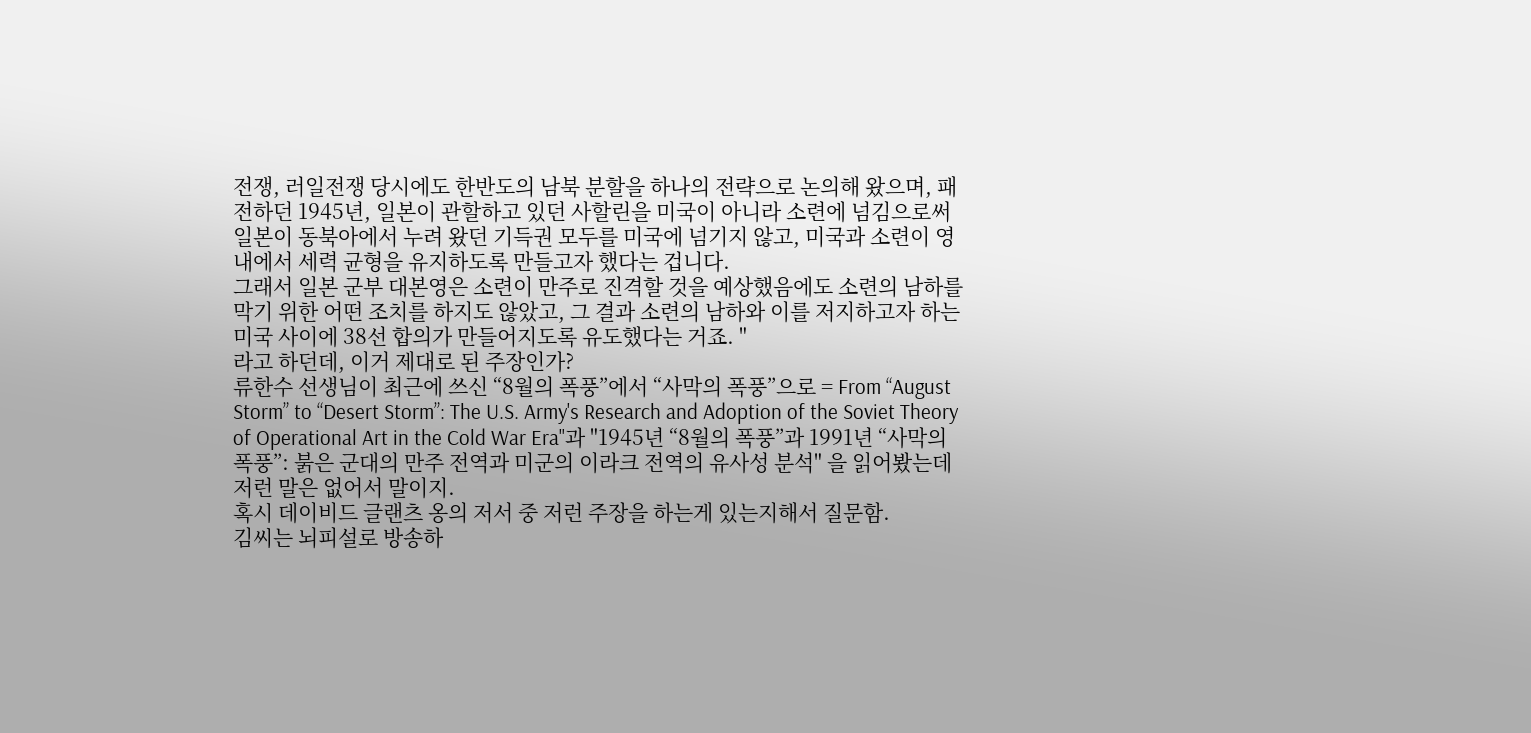전쟁, 러일전쟁 당시에도 한반도의 남북 분할을 하나의 전략으로 논의해 왔으며, 패전하던 1945년, 일본이 관할하고 있던 사할린을 미국이 아니라 소련에 넘김으로써 일본이 동북아에서 누려 왔던 기득권 모두를 미국에 넘기지 않고, 미국과 소련이 영내에서 세력 균형을 유지하도록 만들고자 했다는 겁니다.
그래서 일본 군부 대본영은 소련이 만주로 진격할 것을 예상했음에도 소련의 남하를 막기 위한 어떤 조치를 하지도 않았고, 그 결과 소련의 남하와 이를 저지하고자 하는 미국 사이에 38선 합의가 만들어지도록 유도했다는 거죠. "
라고 하던데, 이거 제대로 된 주장인가?
류한수 선생님이 최근에 쓰신 “8월의 폭풍”에서 “사막의 폭풍”으로 = From “August Storm” to “Desert Storm”: The U.S. Army's Research and Adoption of the Soviet Theory of Operational Art in the Cold War Era"과 "1945년 “8월의 폭풍”과 1991년 “사막의 폭풍”: 붉은 군대의 만주 전역과 미군의 이라크 전역의 유사성 분석" 을 읽어봤는데 저런 말은 없어서 말이지.
혹시 데이비드 글랜츠 옹의 저서 중 저런 주장을 하는게 있는지해서 질문함.
김씨는 뇌피설로 방송하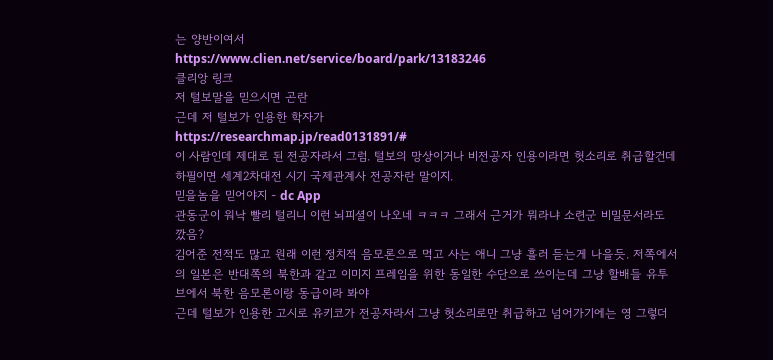는 양반이여서
https://www.clien.net/service/board/park/13183246
클리앙 링크
저 털보말을 믿으시면 곤란
근데 저 털보가 인용한 학자가
https://researchmap.jp/read0131891/#
이 사람인데 제대로 된 전공자라서 그럼. 털보의 망상이거나 비전공자 인용이라면 헛소리로 취급할건데 하필이면 세계2차대전 시기 국제관계사 전공자란 말이지.
믿을놈을 믿어야지 - dc App
관동군이 워낙 빨리 털리니 이런 뇌피셜이 나오네 ㅋㅋㅋ 그래서 근거가 뭐라냐 소련군 비밀문서라도 깠음?
김어준 전적도 많고 원래 이런 정치적 음모론으로 먹고 사는 애니 그냥 흘러 듣는게 나을듯. 저쪽에서의 일본은 반대쪽의 북한과 같고 이미지 프레임을 위한 동일한 수단으로 쓰이는데 그냥 할배들 유투브에서 북한 음모론이랑 동급이라 봐야
근데 털보가 인용한 고시로 유키코가 전공자라서 그냥 헛소리로만 취급하고 넘어가기에는 영 그렇더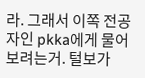라. 그래서 이쪽 전공자인 pkka에게 물어보려는거. 털보가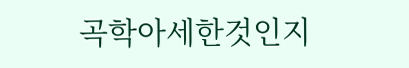곡학아세한것인지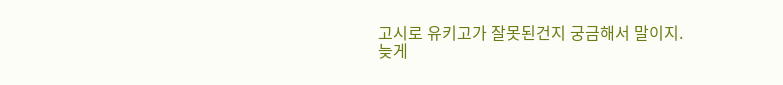고시로 유키고가 잘못된건지 궁금해서 말이지.
늦게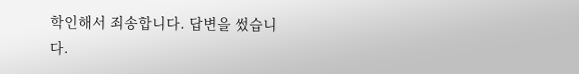학인해서 죄송합니다. 답변을 썼습니다.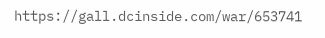https://gall.dcinside.com/war/653741